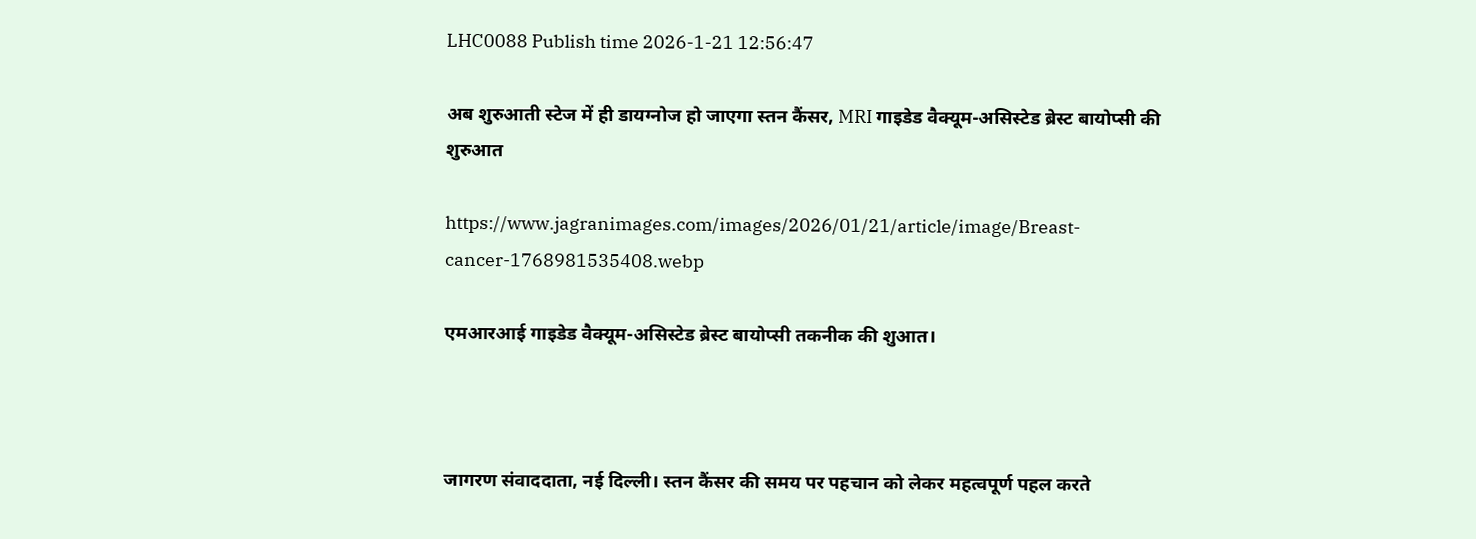LHC0088 Publish time 2026-1-21 12:56:47

अब शुरुआती स्टेज में ही डायग्नोज हो जाएगा स्तन कैंसर, MRI गाइडेड वैक्यूम-असिस्टेड ब्रेस्ट बायोप्सी की शुरुआत

https://www.jagranimages.com/images/2026/01/21/article/image/Breast-cancer-1768981535408.webp

एमआरआई गाइडेड वैक्यूम-असिस्टेड ब्रेस्ट बायोप्सी तकनीक की शुआत।



जागरण संवाददाता, नई दिल्ली। स्तन कैंसर की समय पर पहचान को लेकर महत्वपूर्ण पहल करते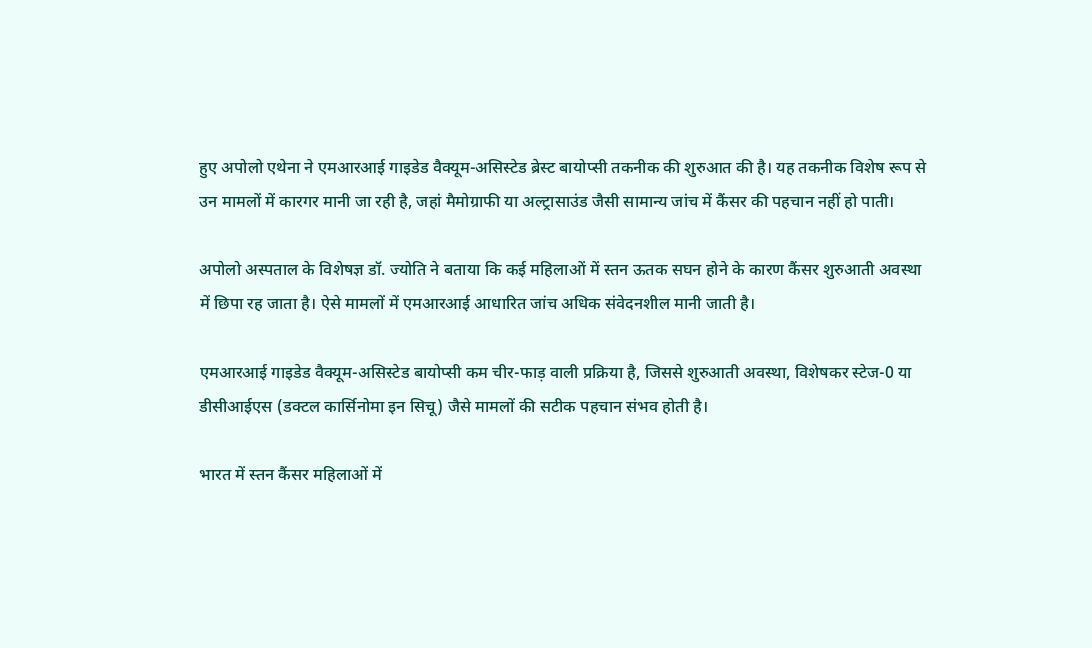हुए अपोलो एथेना ने एमआरआई गाइडेड वैक्यूम-असिस्टेड ब्रेस्ट बायोप्सी तकनीक की शुरुआत की है। यह तकनीक विशेष रूप से उन मामलों में कारगर मानी जा रही है, जहां मैमोग्राफी या अल्ट्रासाउंड जैसी सामान्य जांच में कैंसर की पहचान नहीं हो पाती।

अपोलो अस्पताल के विशेषज्ञ डॉ. ज्योति ने बताया कि कई महिलाओं में स्तन ऊतक सघन होने के कारण कैंसर शुरुआती अवस्था में छिपा रह जाता है। ऐसे मामलों में एमआरआई आधारित जांच अधिक संवेदनशील मानी जाती है।

एमआरआई गाइडेड वैक्यूम-असिस्टेड बायोप्सी कम चीर-फाड़ वाली प्रक्रिया है, जिससे शुरुआती अवस्था, विशेषकर स्टेज-0 या डीसीआईएस (डक्टल कार्सिनोमा इन सिचू) जैसे मामलों की सटीक पहचान संभव होती है।

भारत में स्तन कैंसर महिलाओं में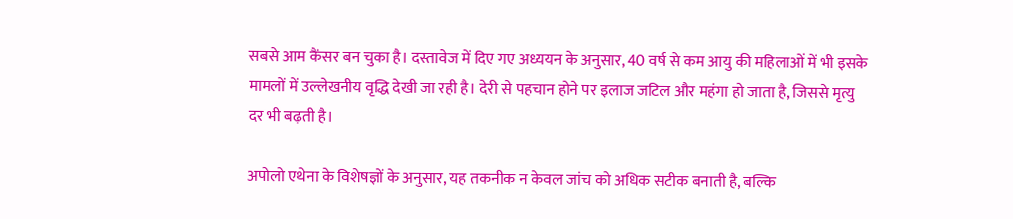सबसे आम कैंसर बन चुका है। दस्तावेज में दिए गए अध्ययन के अनुसार, 40 वर्ष से कम आयु की महिलाओं में भी इसके मामलों में उल्लेखनीय वृद्धि देखी जा रही है। देरी से पहचान होने पर इलाज जटिल और महंगा हो जाता है, जिससे मृत्यु दर भी बढ़ती है।

अपोलो एथेना के विशेषज्ञों के अनुसार, यह तकनीक न केवल जांच को अधिक सटीक बनाती है, बल्कि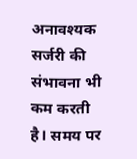अनावश्यक सर्जरी की संभावना भी कम करती है। समय पर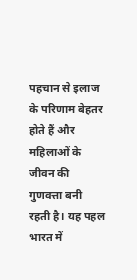पहचान से इलाज के परिणाम बेहतर होते हैं और महिलाओं के जीवन की गुणवत्ता बनी रहती है। यह पहल भारत में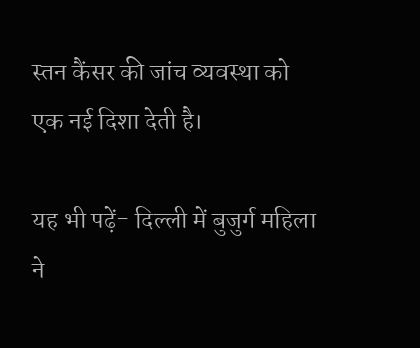स्तन कैंसर की जांच व्यवस्था को एक नई दिशा देती है।

यह भी पढ़ें- दिल्ली में बुजुर्ग महिला ने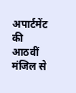अपार्टमेंट की आठवीं मंजिल से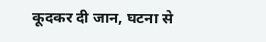कूदकर दी जान, घटना से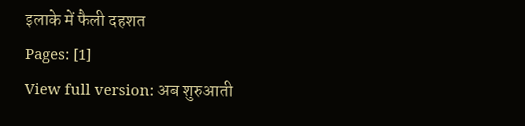इलाके में फैली दहशत
Pages: [1]
View full version: अब शुरुआती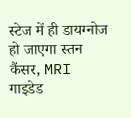स्टेज में ही डायग्नोज हो जाएगा स्तन कैंसर, MRI गाइडेड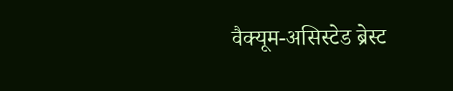वैक्यूम-असिस्टेड ब्रेस्ट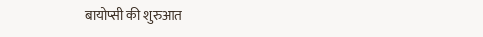बायोप्सी की शुरुआत